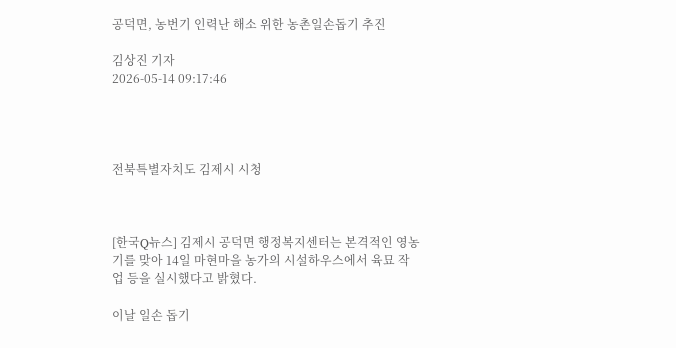공덕면, 농번기 인력난 해소 위한 농촌일손돕기 추진

김상진 기자
2026-05-14 09:17:46




전북특별자치도 김제시 시청



[한국Q뉴스] 김제시 공덕면 행정복지센터는 본격적인 영농기를 맞아 14일 마현마을 농가의 시설하우스에서 육묘 작업 등을 실시했다고 밝혔다.

이날 일손 돕기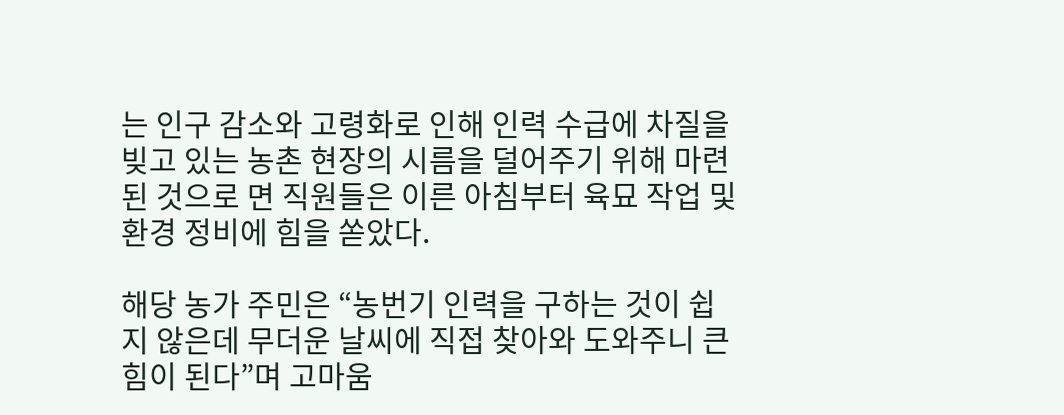는 인구 감소와 고령화로 인해 인력 수급에 차질을 빚고 있는 농촌 현장의 시름을 덜어주기 위해 마련된 것으로 면 직원들은 이른 아침부터 육묘 작업 및 환경 정비에 힘을 쏟았다.

해당 농가 주민은 “농번기 인력을 구하는 것이 쉽지 않은데 무더운 날씨에 직접 찾아와 도와주니 큰 힘이 된다”며 고마움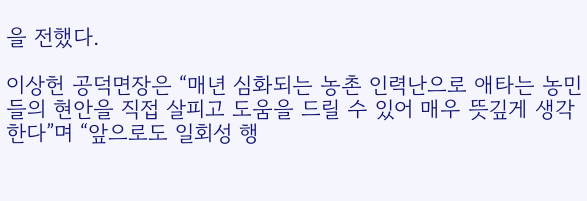을 전했다.

이상헌 공덕면장은 “매년 심화되는 농촌 인력난으로 애타는 농민들의 현안을 직접 살피고 도움을 드릴 수 있어 매우 뜻깊게 생각한다”며 “앞으로도 일회성 행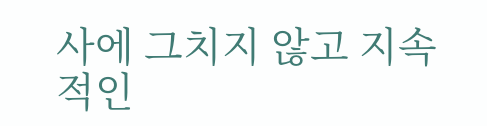사에 그치지 않고 지속적인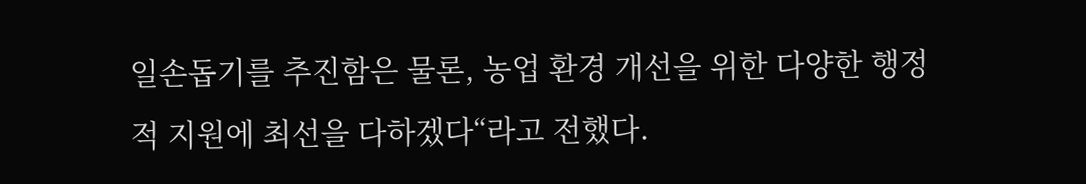일손돕기를 추진함은 물론, 농업 환경 개선을 위한 다양한 행정적 지원에 최선을 다하겠다“라고 전했다.